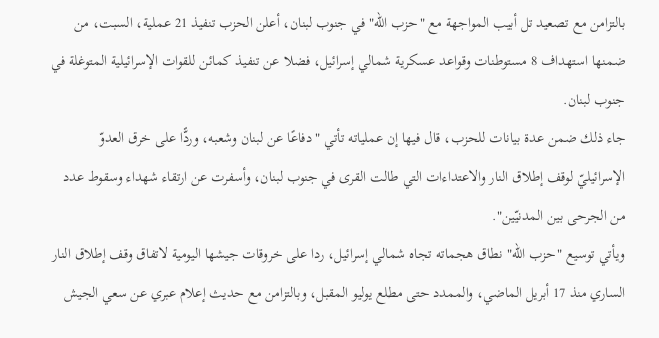بالتزامن مع تصعيد تل أبيب المواجهة مع "حزب الله" في جنوب لبنان، أعلن الحزب تنفيذ 21 عملية، السبت، من ضمنها استهداف 8 مستوطنات وقواعد عسكرية شمالي إسرائيل، فضلا عن تنفيذ كمائن للقوات الإسرائيلية المتوغلة في جنوب لبنان.
جاء ذلك ضمن عدة بيانات للحزب، قال فيها إن عملياته تأتي "دفاعًا عن لبنان وشعبه، وردًّا على خرق العدوّ الإسرائيليّ لوقف إطلاق النار والاعتداءات التي طالت القرى في جنوب لبنان، وأسفرت عن ارتقاء شهداء وسقوط عدد من الجرحى بين المدنيّين".
ويأتي توسيع "حزب الله" نطاق هجماته تجاه شمالي إسرائيل، ردا على خروقات جيشها اليومية لاتفاق وقف إطلاق النار الساري منذ 17 أبريل الماضي، والممدد حتى مطلع يوليو المقبل، وبالتزامن مع حديث إعلام عبري عن سعي الجيش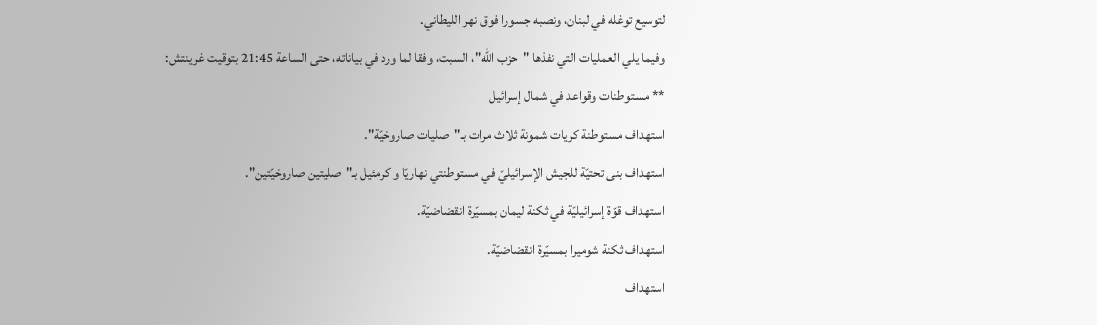لتوسيع توغله في لبنان، ونصبه جسورا فوق نهر الليطاني.
وفيما يلي العمليات التي نفذها "حزب الله"، السبت، وفقا لما ورد في بياناته، حتى الساعة 21:45 بتوقيت غرينتش:
** مستوطنات وقواعد في شمال إسرائيل
استهداف مستوطنة كريات شمونة ثلاث مرات بـ"صليات صاروخيّة".
استهداف بنى تحتيّة للجيش الإسرائيليّ في مستوطنتي نهاريّا و كرمئيل بـ"صليتين صاروخيّتين".
استهداف قوّة إسرائيليّة في ثكنة ليمان بمسيّرة انقضاضيّة.
استهداف ثكنة شوميرا بمسيّرة انقضاضيّة.
استهداف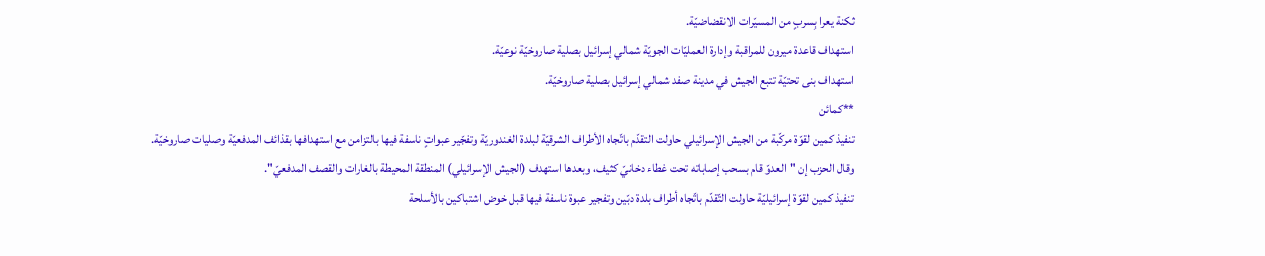ثكنة يعرا بِسربٍ من المسيّرات الانقضاضيّة.
استهداف قاعدة ميرون للمراقبة وإدارة العمليّات الجويّة شمالي إسرائيل بصلية صاروخيّة نوعيّة.
استهداف بنى تحتيّة تتبع الجيش في مدينة صفد شمالي إسرائيل بصلية صاروخيّة.
**كمائن
تنفيذ كمين لقوّة مركّبة من الجيش الإسرائيلي حاولت التقدّم باتّجاه الأطراف الشرقيّة لبلدة الغندوريّة وتفجّير عبواتٍ ناسفة فيها بالتزامن مع استهدافها بقذائف المدفعيّة وصليات صاروخيّة.
وقال الحزب إن "العدوّ قام بسحب إصاباته تحت غطاء دخانيّ كثيف، وبعدها استهدف (الجيش الإسرائيلي) المنطقة المحيطة بالغارات والقصف المدفعيّ".
تنفيذ كمين لقوّة إسرائيليّة حاولت التّقدّم باتّجاه أطراف بلدة دبّين وتفجير عبوة ناسفة فيها قبل خوض اشتباكين بالأسلحة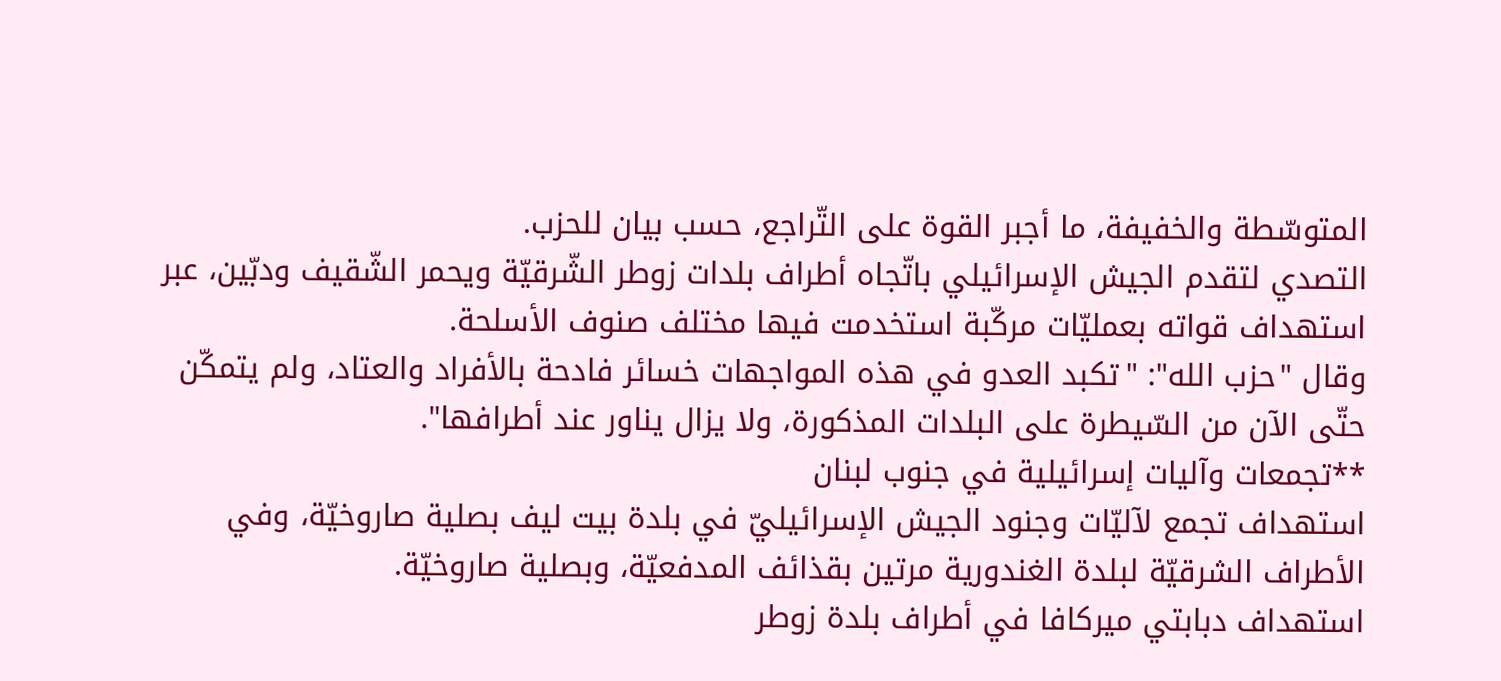المتوسّطة والخفيفة، ما أجبر القوة على التّراجع، حسب بيان للحزب.
التصدي لتقدم الجيش الإسرائيلي باتّجاه أطراف بلدات زوطر الشّرقيّة ويحمر الشّقيف ودبّين، عبر استهداف قواته بعمليّات مركّبة استخدمت فيها مختلف صنوف الأسلحة.
وقال "حزب الله": "تكبد العدو في هذه المواجهات خسائر فادحة بالأفراد والعتاد، ولم يتمكّن حتّى الآن من السّيطرة على البلدات المذكورة، ولا يزال يناور عند أطرافها".
**تجمعات وآليات إسرائيلية في جنوب لبنان
استهداف تجمع لآليّات وجنود الجيش الإسرائيليّ في بلدة بيت ليف بصلية صاروخيّة، وفي الأطراف الشرقيّة لبلدة الغندورية مرتين بقذائف المدفعيّة، وبصلية صاروخيّة.
استهداف دبابتي ميركافا في أطراف بلدة زوطر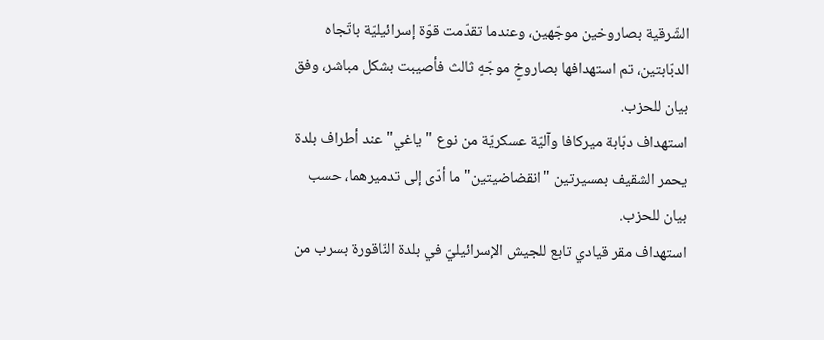الشّرقية بصاروخين موجّهين، وعندما تقدّمت قوّة إسرائيليّة باتّجاه الدبّابتين، تم استهدافها بصاروخٍ موجّهٍ ثالث فأصيبت بشكل مباشر، وفق بيان للحزب.
استهداف دبّابة ميركافا وآليّة عسكريّة من نوع "ياغي" عند أطراف بلدة يحمر الشقيف بمسيرتين "انقضاضيتين" ما أدّى إلى تدميرهما، حسب بيان للحزب.
استهداف مقر قيادي تابع للجيش الإسرائيليّ في بلدة النّاقورة بسرب من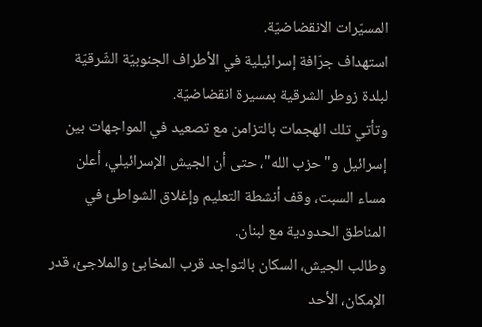المسيّرات الانقضاضيّة.
استهداف جرّافة إسرائيلية في الأطراف الجنوبيّة الشّرقيّة لبلدة زوطر الشرقية بمسيرة انقضاضيّة.
وتأتي تلك الهجمات بالتزامن مع تصعيد في المواجهات بين إسرائيل و"حزب الله"، حتى أن الجيش الإسرائيلي، أعلن مساء السبت، وقف أنشطة التعليم وإغلاق الشواطئ في المناطق الحدودية مع لبنان.
وطالب الجيش، السكان بالتواجد قرب المخابئ والملاجئ، قدر الإمكان، الأحد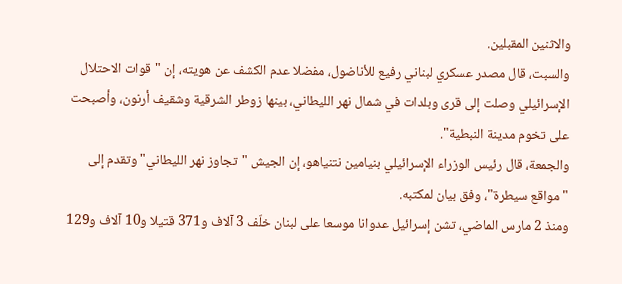والاثنين المقبلين.
والسبت، قال مصدر عسكري لبناني رفيع للأناضول، مفضلا عدم الكشف عن هويته، إن "قوات الاحتلال الإسرائيلي وصلت إلى قرى وبلدات في شمال نهر الليطاني، بينها زوطر الشرقية وشقيف أرنون، وأصبحت على تخوم مدينة النبطية".
والجمعة، قال رئيس الوزراء الإسرائيلي بنيامين نتنياهو، إن الجيش "تجاوز نهر الليطاني" وتقدم إلى "مواقع سيطرة"، وفق بيان لمكتبه.
ومنذ 2 مارس الماضي، تشن إسرائيل عدوانا موسعا على لبنان خلّف 3 آلاف و371 قتيلا و10 آلاف و129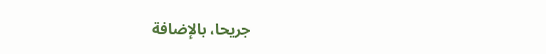جريحا، بالإضافة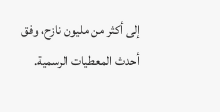إلى أكثر من مليون نازح، وفق أحدث المعطيات الرسمية.